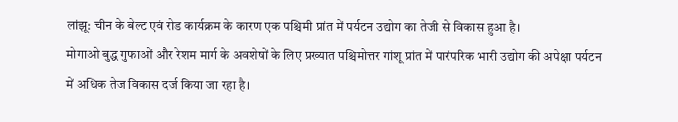लांझू: चीन के बेल्ट एवं रोड कार्यक्रम के कारण एक पश्चिमी प्रांत में पर्यटन उद्योग का तेजी से विकास हुआ है।
मोगाओ बुद्ध गुफाओं और रेशम मार्ग के अवशेषों के लिए प्रख्यात पश्चिमोत्तर गांशू प्रांत में पारंपरिक भारी उद्योग की अपेक्षा पर्यटन में अधिक तेज विकास दर्ज किया जा रहा है।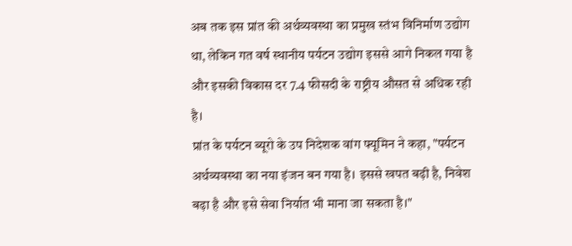अब तक इस प्रांत की अर्थव्यवस्था का प्रमुख स्तंभ विनिर्माण उद्योग था, लेकिन गत वर्ष स्थानीय पर्यटन उद्योग इससे आगे निकल गया है और इसकी विकास दर 7.4 फीसदी के राष्ट्रीय औसत से अधिक रही है।
प्रांत के पर्यटन ब्यूरो के उप निदेशक वांग फ्यूमिन ने कहा, "पर्यटन अर्थव्यवस्था का नया इंजन बन गया है। इससे खपत बढ़ी है, निवेश बढ़ा है और इसे सेवा निर्यात भी माना जा सकता है।"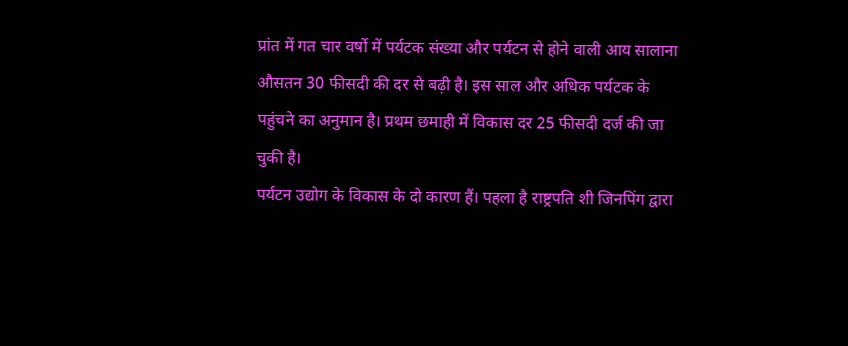प्रांत में गत चार वर्षो में पर्यटक संख्या और पर्यटन से होने वाली आय सालाना औसतन 30 फीसदी की दर से बढ़ी है। इस साल और अधिक पर्यटक के पहुंचने का अनुमान है। प्रथम छमाही में विकास दर 25 फीसदी दर्ज की जा चुकी है।
पर्यटन उद्योग के विकास के दो कारण हैं। पहला है राष्ट्रपति शी जिनपिंग द्वारा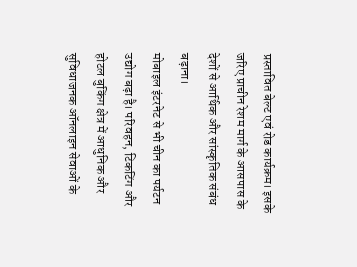प्रस्तावित बेल्ट एवं रोड कार्यक्रम। इसके जरिए प्राचीन रेशम मार्ग के आसपास के देशों से आर्थिक और सांस्कृतिक संबंध बढ़ाना।
मोबाइल इंटरनेट से भी चीन का पर्यटन उद्योग बढ़ा है। परिवहन, टिकटिंग और होटल बुकिंग क्षेत्र में आधुनिक और सुविधाजनक ऑनलाइन सेवाओं के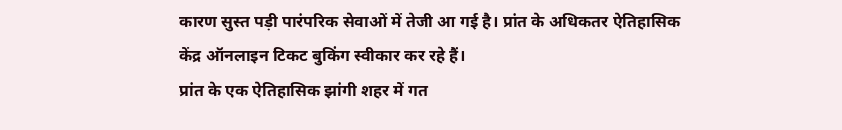कारण सुस्त पड़ी पारंपरिक सेवाओं में तेजी आ गई है। प्रांत के अधिकतर ऐतिहासिक केंद्र ऑनलाइन टिकट बुकिंग स्वीकार कर रहे हैं।
प्रांत के एक ऐतिहासिक झांगी शहर में गत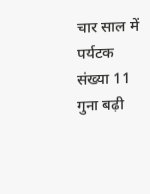चार साल में पर्यटक संख्या 11 गुना बढ़ी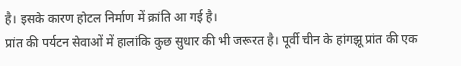है। इसके कारण होटल निर्माण में क्रांति आ गई है।
प्रांत की पर्यटन सेवाओं में हालांकि कुछ सुधार की भी जरूरत है। पूर्वी चीन के हांगझू प्रांत की एक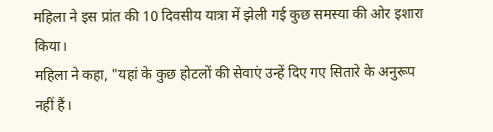महिला ने इस प्रांत की 10 दिवसीय यात्रा में झेली गई कुछ समस्या की ओर इशारा किया।
महिला ने कहा, "यहां के कुछ होटलों की सेवाएं उन्हें दिए गए सितारे के अनुरूप नहीं हैं।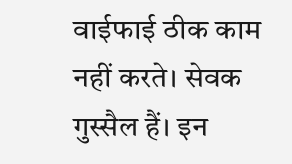वाईफाई ठीक काम नहीं करते। सेवक गुस्सैल हैं। इन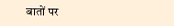बातों पर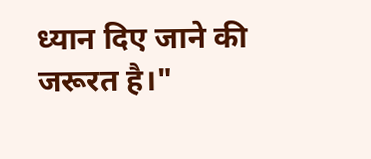ध्यान दिए जाने की जरूरत है।"